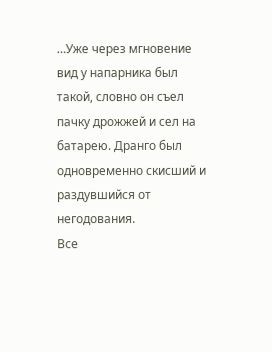…Уже через мгновение вид у напарника был такой, словно он съел пачку дрожжей и сел на батарею. Дранго был одновременно скисший и раздувшийся от негодования.
Все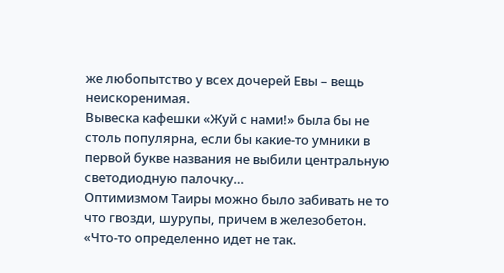же любопытство у всех дочерей Евы – вещь неискоренимая.
Вывеска кафешки «Жуй с нами!» была бы не столь популярна, если бы какие-то умники в первой букве названия не выбили центральную светодиодную палочку…
Оптимизмом Таиры можно было забивать не то что гвозди, шурупы, причем в железобетон.
«Что-то определенно идет не так.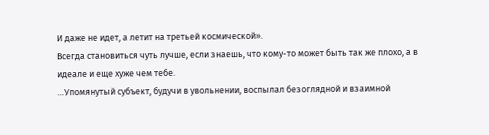И даже не идет, а летит на третьей космической».
Всегда становиться чуть лучше, если знаешь, что кому-то может быть так же плохо, а в идеале и еще хуже чем тебе.
…Упомянутый субъект, будучи в увольнении, воспылал безоглядной и взаимной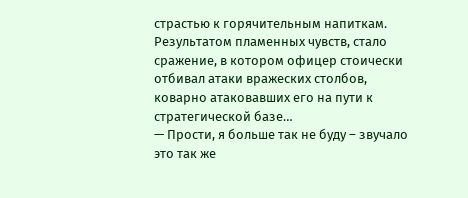страстью к горячительным напиткам. Результатом пламенных чувств, стало сражение, в котором офицер стоически отбивал атаки вражеских столбов, коварно атаковавших его на пути к стратегической базе…
— Прости, я больше так не буду – звучало это так же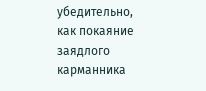убедительно, как покаяние заядлого карманника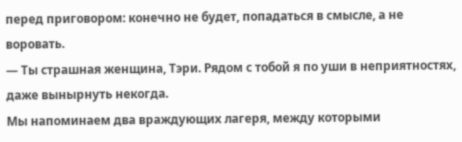перед приговором: конечно не будет, попадаться в смысле, а не воровать.
— Ты страшная женщина, Тэри. Рядом с тобой я по уши в неприятностях, даже вынырнуть некогда.
Мы напоминаем два враждующих лагеря, между которыми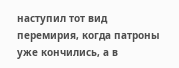наступил тот вид перемирия, когда патроны уже кончились, а в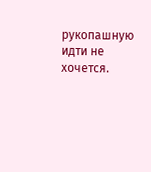рукопашную идти не хочется.